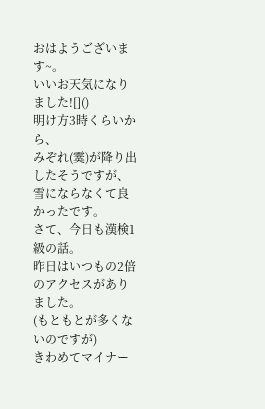おはようございます~。
いいお天気になりました![]()
明け方3時くらいから、
みぞれ(霙)が降り出したそうですが、
雪にならなくて良かったです。
さて、今日も漢検1級の話。
昨日はいつもの2倍のアクセスがありました。
(もともとが多くないのですが)
きわめてマイナー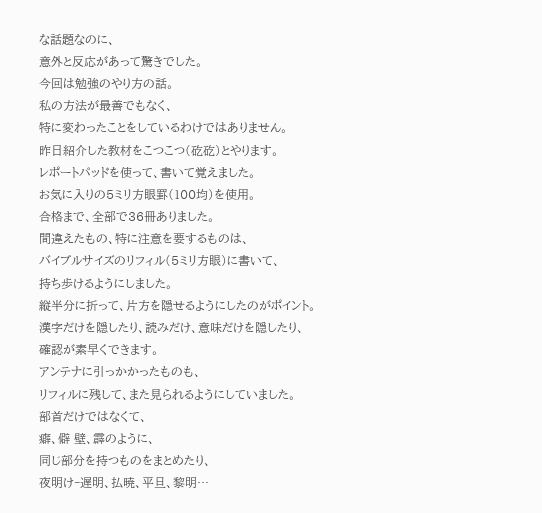な話題なのに、
意外と反応があって驚きでした。
今回は勉強のやり方の話。
私の方法が最善でもなく、
特に変わったことをしているわけではありません。
昨日紹介した教材をこつこつ(矻矻)とやります。
レポートパッドを使って、書いて覚えました。
お気に入りの5ミリ方眼罫(100均)を使用。
合格まで、全部で36冊ありました。
間違えたもの、特に注意を要するものは、
バイブルサイズのリフィル(5ミリ方眼)に書いて、
持ち歩けるようにしました。
縦半分に折って、片方を隠せるようにしたのがポイント。
漢字だけを隠したり、読みだけ、意味だけを隠したり、
確認が素早くできます。
アンテナに引っかかったものも、
リフィルに残して、また見られるようにしていました。
部首だけではなくて、
癖、僻 壁、霹のように、
同じ部分を持つものをまとめたり、
夜明け‐遅明、払暁、平旦、黎明…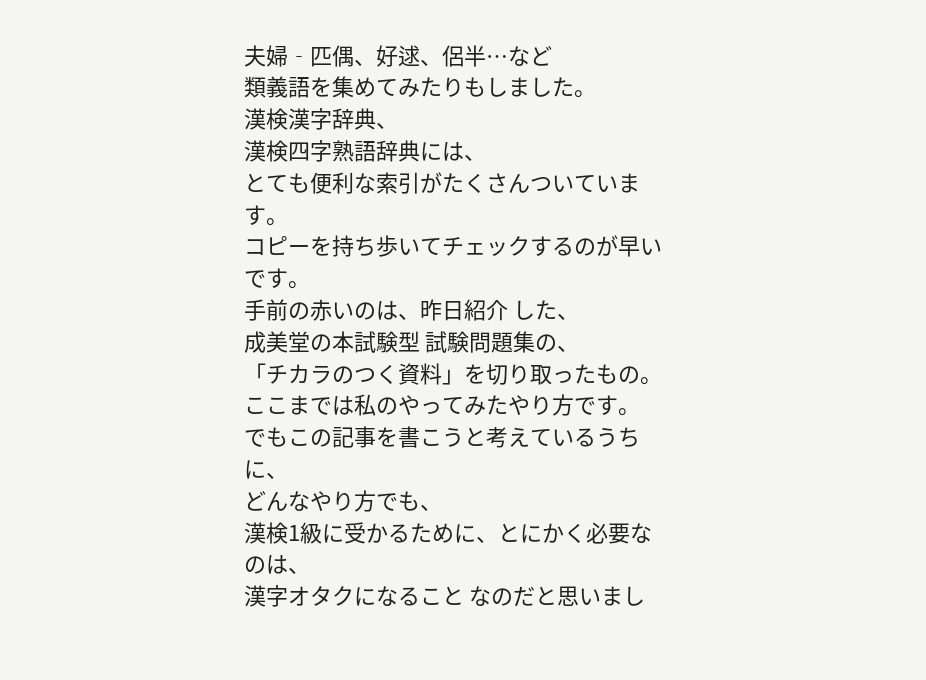夫婦‐匹偶、好逑、侶半…など
類義語を集めてみたりもしました。
漢検漢字辞典、
漢検四字熟語辞典には、
とても便利な索引がたくさんついています。
コピーを持ち歩いてチェックするのが早いです。
手前の赤いのは、昨日紹介 した、
成美堂の本試験型 試験問題集の、
「チカラのつく資料」を切り取ったもの。
ここまでは私のやってみたやり方です。
でもこの記事を書こうと考えているうちに、
どんなやり方でも、
漢検1級に受かるために、とにかく必要なのは、
漢字オタクになること なのだと思いまし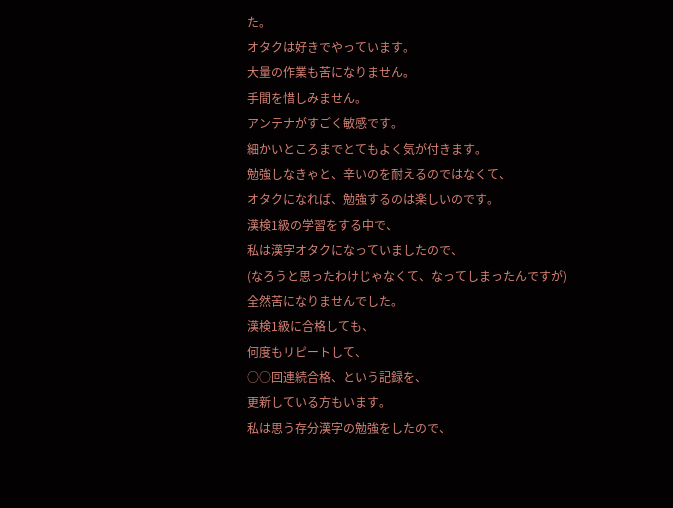た。
オタクは好きでやっています。
大量の作業も苦になりません。
手間を惜しみません。
アンテナがすごく敏感です。
細かいところまでとてもよく気が付きます。
勉強しなきゃと、辛いのを耐えるのではなくて、
オタクになれば、勉強するのは楽しいのです。
漢検1級の学習をする中で、
私は漢字オタクになっていましたので、
(なろうと思ったわけじゃなくて、なってしまったんですが)
全然苦になりませんでした。
漢検1級に合格しても、
何度もリピートして、
○○回連続合格、という記録を、
更新している方もいます。
私は思う存分漢字の勉強をしたので、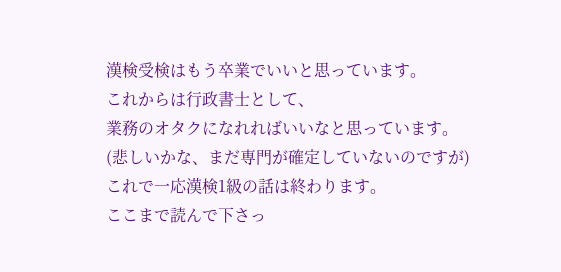漢検受検はもう卒業でいいと思っています。
これからは行政書士として、
業務のオタクになれればいいなと思っています。
(悲しいかな、まだ専門が確定していないのですが)
これで一応漢検1級の話は終わります。
ここまで読んで下さっ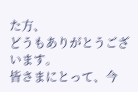た方、
どうもありがとうございます。
皆さまにとって、今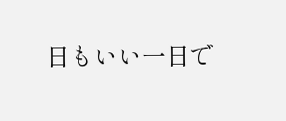日もいい一日で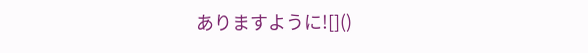ありますように![]()